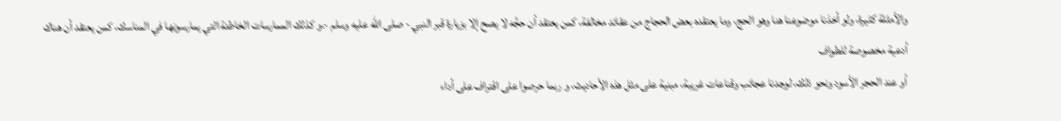والأمثلة كثيرة، ولو أخذنا موضوعنا هنا وهو الحج، وما يعتقده بعض الحجاج من عقائد مخالفة، كمن يعتقد أن حجَّه لا يصح إلا بزيارة قبر النبي - صلى الله عليه وسلم -،و كذلك الممارسات الخاطئة التي يمارسونها في المناسك، كمن يعتقد أن هناك أدعية مخصوصة للطواف
أو عند الحجر الأسود ونحو ذلك، لوجدنا عجائب وقناعات غريبة، مبنية على مثل هذه الأحاديث، و ربما حرصوا على اقتراف على أداء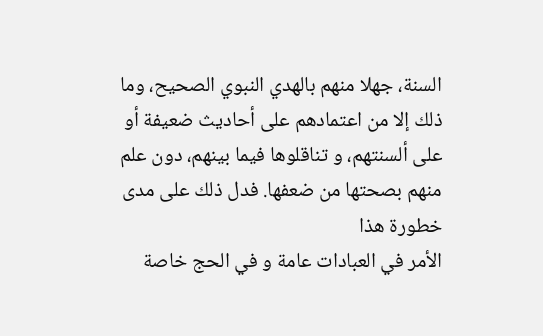السنة، جهلا منهم بالهدي النبوي الصحيح، وما ذلك إلا من اعتمادهم على أحاديث ضعيفة أو على ألسنتهم، و تناقلوها فيما بينهم، دون علم منهم بصحتها من ضعفها. فدل ذلك على مدى خطورة هذا
الأمر في العبادات عامة و في الحج خاصة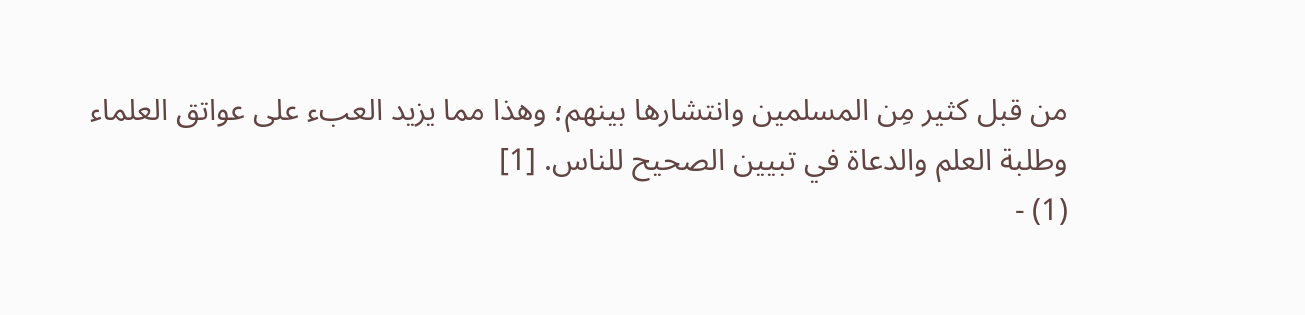من قبل كثير مِن المسلمين وانتشارها بينهم؛ وهذا مما يزيد العبء على عواتق العلماء وطلبة العلم والدعاة في تبيين الصحيح للناس. [1]
(1) -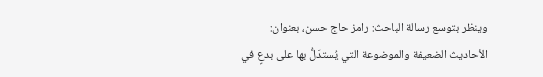وينظر بتوسع رسالة الباحث: رامز حاج حسن، بعنوان: الأحاديث الضعيفة والموضوعة التي يُستدَلُّ بها على بدعٍ في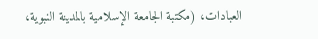العبادات، (مكتبة الجامعة الإسلامية بالمدينة النبوية،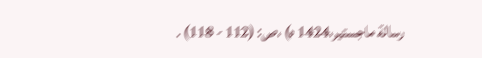رسالة ماجستير،1424 ه) ،ص: (112 - 118) .